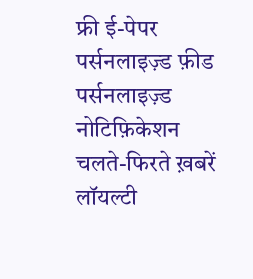फ्री ई-पेपर
पर्सनलाइज़्ड फ़ीड
पर्सनलाइज़्ड नोटिफ़िकेशन
चलते-फिरते ख़बरें
लॉयल्टी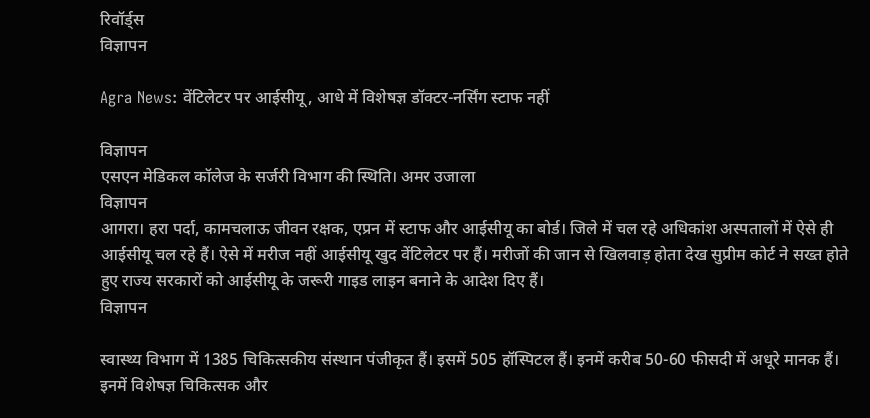रिवॉर्ड्स
विज्ञापन

Agra News: वेंटिलेटर पर आईसीयू, आधे में विशेषज्ञ डॉक्टर-नर्सिंग स्टाफ नहीं

विज्ञापन
एसएन मेडिकल कॉलेज के सर्जरी विभाग की स्थिति। अमर उजाला
विज्ञापन
आगरा। हरा पर्दा, कामचलाऊ जीवन रक्षक, एप्रन में स्टाफ और आईसीयू का बोर्ड। जिले में चल रहे अधिकांश अस्पतालों में ऐसे ही आईसीयू चल रहे हैं। ऐसे में मरीज नहीं आईसीयू खुद वेंटिलेटर पर हैं। मरीजों की जान से खिलवाड़ होता देख सुप्रीम कोर्ट ने सख्त होते हुए राज्य सरकारों को आईसीयू के जरूरी गाइड लाइन बनाने के आदेश दिए हैं।
विज्ञापन

स्वास्थ्य विभाग में 1385 चिकित्सकीय संस्थान पंजीकृत हैं। इसमें 505 हॉस्पिटल हैं। इनमें करीब 50-60 फीसदी में अधूरे मानक हैं। इनमें विशेषज्ञ चिकित्सक और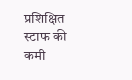प्रशिक्षित स्टाफ की कमी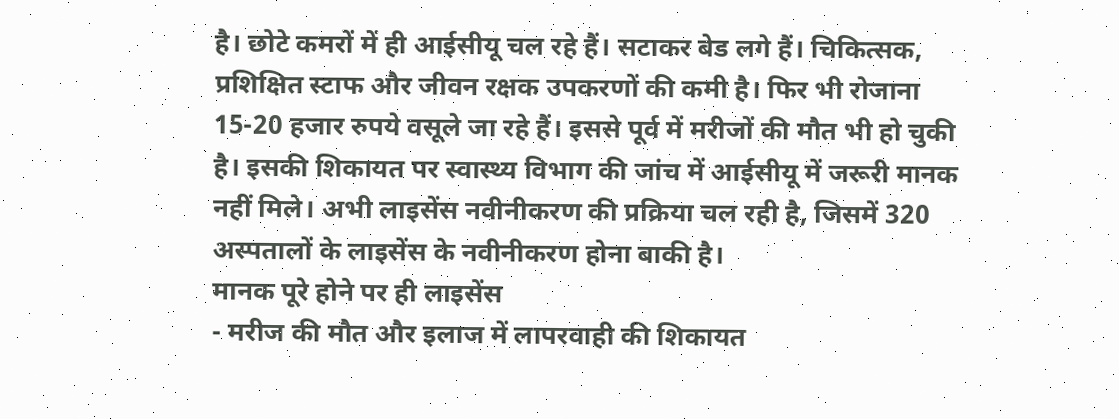है। छोटे कमरों में ही आईसीयू चल रहे हैं। सटाकर बेड लगे हैं। चिकित्सक, प्रशिक्षित स्टाफ और जीवन रक्षक उपकरणों की कमी है। फिर भी रोजाना 15-20 हजार रुपये वसूले जा रहे हैं। इससे पूर्व में मरीजों की मौत भी हो चुकी है। इसकी शिकायत पर स्वास्थ्य विभाग की जांच में आईसीयू में जरूरी मानक नहीं मिले। अभी लाइसेंस नवीनीकरण की प्रक्रिया चल रही है, जिसमें 320 अस्पतालों के लाइसेंस के नवीनीकरण होना बाकी है।
मानक पूरे होने पर ही लाइसेंस
- मरीज की मौत और इलाज में लापरवाही की शिकायत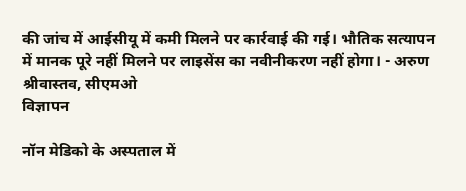की जांच में आईसीयू में कमी मिलने पर कार्रवाई की गई। भौतिक सत्यापन में मानक पूरे नहीं मिलने पर लाइसेंस का नवीनीकरण नहीं होगा। - अरुण श्रीवास्तव, सीएमओ
विज्ञापन

नॉन मेडिको के अस्पताल में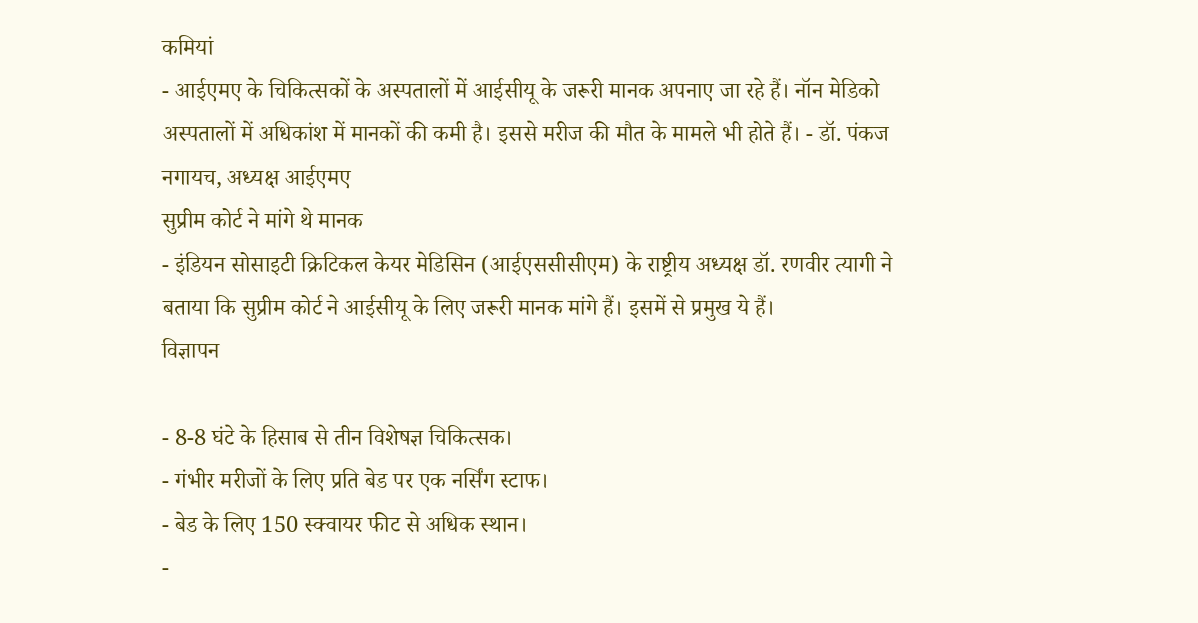कमियां
- आईएमए के चिकित्सकों के अस्पतालों में आईसीयू के जरूरी मानक अपनाए जा रहे हैं। नॉन मेडिको अस्पतालों में अधिकांश में मानकों की कमी है। इससे मरीज की मौत के मामले भी होते हैं। - डॉ. पंकज नगायच, अध्यक्ष आईएमए
सुप्रीम कोर्ट ने मांगे थे मानक
- इंडियन सोसाइटी क्रिटिकल केयर मेडिसिन (आईएससीसीएम) के राष्ट्रीय अध्यक्ष डॉ. रणवीर त्यागी ने बताया कि सुप्रीम कोर्ट ने आईसीयू के लिए जरूरी मानक मांगे हैं। इसमें से प्रमुख ये हैं।
विज्ञापन

- 8-8 घंटे के हिसाब से तीन विशेषज्ञ चिकित्सक।
- गंभीर मरीजों के लिए प्रति बेड पर एक नर्सिंग स्टाफ।
- बेड के लिए 150 स्क्वायर फीट से अधिक स्थान।
-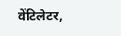वेंटिलेटर,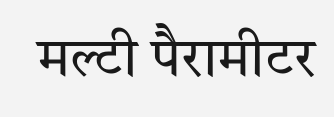मल्टी पैरामीटर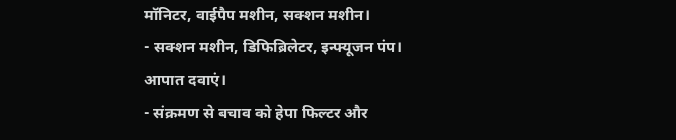मॉनिटर, वाईपैप मशीन, सक्शन मशीन।
- सक्शन मशीन, डिफिब्रिलेटर, इन्फ्यूजन पंप। आपात दवाएं।
- संक्रमण से बचाव को हेपा फिल्टर और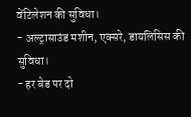वेंटिलेशन की सुविधा।
- अल्ट्रासाउंड मशीन, एक्सरे, डायलिसिस की सुविधा।
- हर बेड पर दो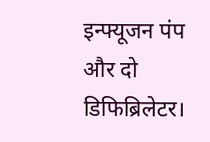इन्फ्यूजन पंप और दो डिफिब्रिलेटर।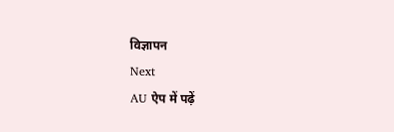विज्ञापन
Next
AU ऐप में पढ़ें